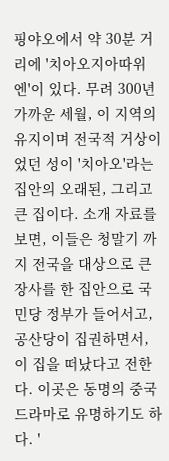핑야오에서 약 30분 거리에 '치아오지아따위엔'이 있다. 무려 300년 가까운 세월, 이 지역의 유지이며 전국적 거상이었던 성이 '치아오'라는 집안의 오래된, 그리고 큰 집이다. 소개 자료를 보면, 이들은 청말기 까지 전국을 대상으로 큰 장사를 한 집안으로 국민당 정부가 들어서고, 공산당이 집권하면서, 이 집을 떠났다고 전한다. 이곳은 동명의 중국 드라마로 유명하기도 하다. '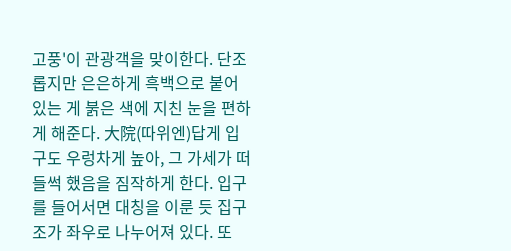고풍'이 관광객을 맞이한다. 단조롭지만 은은하게 흑백으로 붙어있는 게 붉은 색에 지친 눈을 편하게 해준다. 大院(따위엔)답게 입구도 우렁차게 높아, 그 가세가 떠들썩 했음을 짐작하게 한다. 입구를 들어서면 대칭을 이룬 듯 집구조가 좌우로 나누어져 있다. 또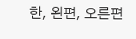한, 왼편, 오른편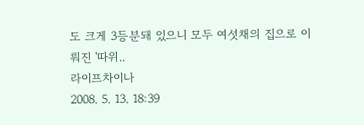도 크게 3등분돼 있으니 모두 여섯채의 집으로 이뤄진 '따위..
라이프차이나
2008. 5. 13. 18:39